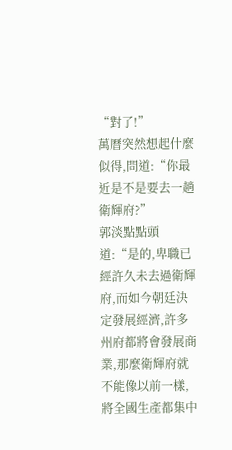“對了!”
萬曆突然想起什麼似得,問道:“你最近是不是要去一趟衛輝府?”
郭淡點點頭道:“是的,卑職已經許久未去過衛輝府,而如今朝廷決定發展經濟,許多州府都將會發展商業,那麼衛輝府就不能像以前一樣,將全國生產都集中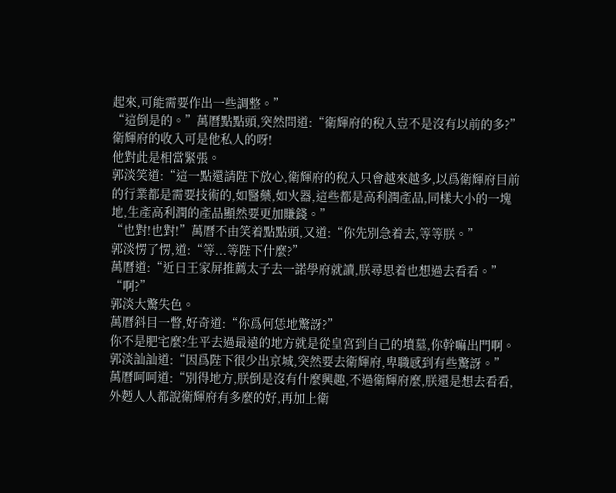起來,可能需要作出一些調整。”
“這倒是的。”萬曆點點頭,突然問道:“衛輝府的稅入豈不是沒有以前的多?”
衛輝府的收入可是他私人的呀!
他對此是相當緊張。
郭淡笑道:“這一點還請陛下放心,衛輝府的稅入只會越來越多,以爲衛輝府目前的行業都是需要技術的,如醫藥,如火器,這些都是高利潤產品,同樣大小的一塊地,生產高利潤的產品顯然要更加賺錢。”
“也對!也對!”萬曆不由笑着點點頭,又道:“你先別急着去,等等朕。”
郭淡愣了愣,道:“等...等陛下什麼?”
萬曆道:“近日王家屏推薦太子去一諾學府就讀,朕尋思着也想過去看看。”
“啊?”
郭淡大驚失色。
萬曆斜目一瞥,好奇道:“你爲何恁地驚訝?”
你不是肥宅麼?生平去過最遠的地方就是從皇宮到自己的墳墓,你幹嘛出門啊。郭淡訕訕道:“因爲陛下很少出京城,突然要去衛輝府,卑職感到有些驚訝。”
萬曆呵呵道:“別得地方,朕倒是沒有什麼興趣,不過衛輝府麼,朕還是想去看看,外麪人人都說衛輝府有多麼的好,再加上衛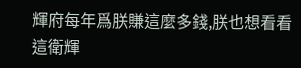輝府每年爲朕賺這麼多錢,朕也想看看這衛輝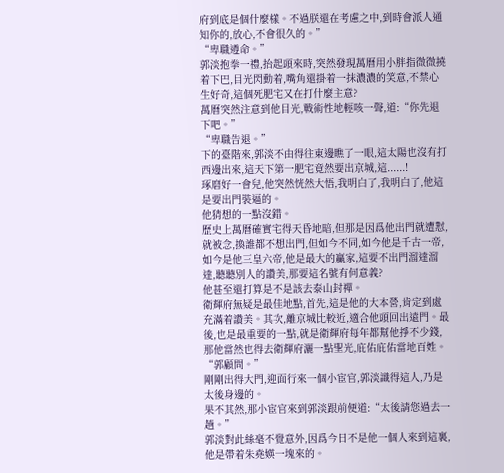府到底是個什麼樣。不過朕還在考慮之中,到時會派人通知你的,放心,不會很久的。”
“卑職遵命。”
郭淡抱拳一禮,抬起頭來時,突然發現萬曆用小胖指微微撓着下巴,目光閃動着,嘴角還掛着一抹濃濃的笑意,不禁心生好奇,這個死肥宅又在打什麼主意?
萬曆突然注意到他目光,戰術性地輕咳一聲,道:“你先退下吧。”
“卑職告退。”
下的臺階來,郭淡不由得往東邊瞧了一眼,這太陽也沒有打西邊出來,這天下第一肥宅竟然要出京城,這......!
琢磨好一會兒,他突然恍然大悟,我明白了,我明白了,他這是要出門裝逼的。
他猜想的一點沒錯。
歷史上萬曆確實宅得天昏地暗,但那是因爲他出門就遭懟,就被念,換誰都不想出門,但如今不同,如今他是千古一帝,如今是他三皇六帝,他是最大的贏家,這要不出門溜達溜達,聽聽別人的讚美,那要這名號有何意義?
他甚至還打算是不是該去泰山封禪。
衛輝府無疑是最佳地點,首先,這是他的大本營,肯定到處充滿着讚美。其次,離京城比較近,適合他頭回出遠門。最後,也是最重要的一點,就是衛輝府每年都幫他掙不少錢,那他當然也得去衛輝府灑一點聖光,庇佑庇佑當地百姓。
“郭顧問。”
剛剛出得大門,迎面行來一個小宦官,郭淡識得這人,乃是太後身邊的。
果不其然,那小宦官來到郭淡跟前便道:“太後請您過去一趟。”
郭淡對此絲毫不覺意外,因爲今日不是他一個人來到這裏,他是帶着朱堯媖一塊來的。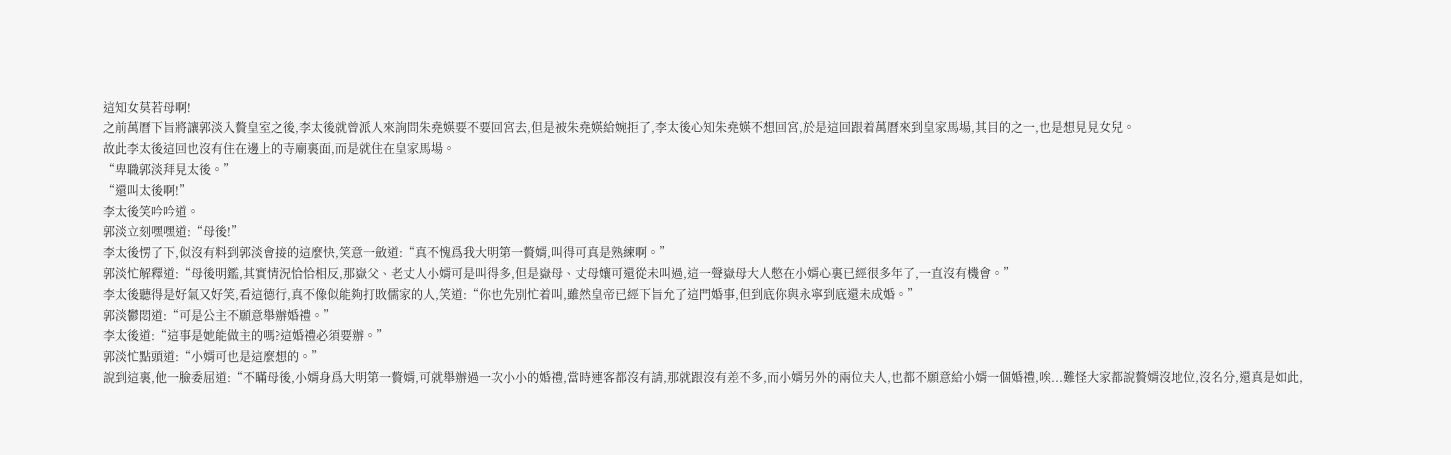這知女莫若母啊!
之前萬曆下旨將讓郭淡入贅皇室之後,李太後就曾派人來詢問朱堯媖要不要回宮去,但是被朱堯媖給婉拒了,李太後心知朱堯媖不想回宮,於是這回跟着萬曆來到皇家馬場,其目的之一,也是想見見女兒。
故此李太後這回也沒有住在邊上的寺廟裏面,而是就住在皇家馬場。
“卑職郭淡拜見太後。”
“還叫太後啊!”
李太後笑吟吟道。
郭淡立刻嘿嘿道:“母後!”
李太後愣了下,似沒有料到郭淡會接的這麼快,笑意一斂道:“真不愧爲我大明第一贅婿,叫得可真是熟練啊。”
郭淡忙解釋道:“母後明鑑,其實情況恰恰相反,那嶽父、老丈人小婿可是叫得多,但是嶽母、丈母孃可還從未叫過,這一聲嶽母大人憋在小婿心裏已經很多年了,一直沒有機會。”
李太後聽得是好氣又好笑,看這德行,真不像似能夠打敗儒家的人,笑道:“你也先別忙着叫,雖然皇帝已經下旨允了這門婚事,但到底你與永寧到底還未成婚。”
郭淡鬱悶道:“可是公主不願意舉辦婚禮。”
李太後道:“這事是她能做主的嗎?這婚禮必須要辦。”
郭淡忙點頭道:“小婿可也是這麼想的。”
說到這裏,他一臉委屈道:“不瞞母後,小婿身爲大明第一贅婿,可就舉辦過一次小小的婚禮,當時連客都沒有請,那就跟沒有差不多,而小婿另外的兩位夫人,也都不願意給小婿一個婚禮,唉...難怪大家都說贅婿沒地位,沒名分,還真是如此,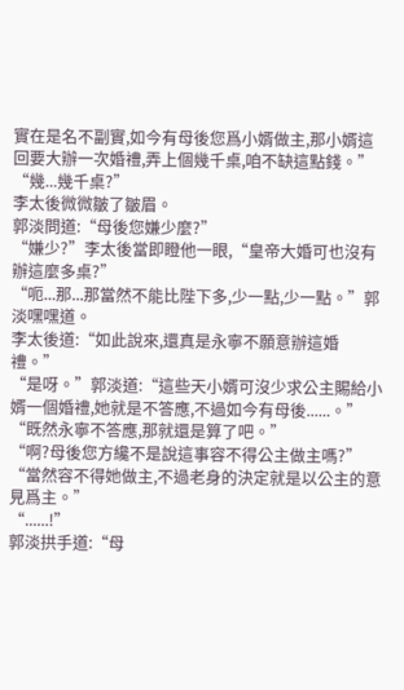實在是名不副實,如今有母後您爲小婿做主,那小婿這回要大辦一次婚禮,弄上個幾千桌,咱不缺這點錢。”
“幾...幾千桌?”
李太後微微皺了皺眉。
郭淡問道:“母後您嫌少麼?”
“嫌少?”李太後當即瞪他一眼,“皇帝大婚可也沒有辦這麼多桌?”
“呃...那...那當然不能比陛下多,少一點,少一點。”郭淡嘿嘿道。
李太後道:“如此說來,還真是永寧不願意辦這婚禮。”
“是呀。”郭淡道:“這些天小婿可沒少求公主賜給小婿一個婚禮,她就是不答應,不過如今有母後......。”
“既然永寧不答應,那就還是算了吧。”
“啊?母後您方纔不是說這事容不得公主做主嗎?”
“當然容不得她做主,不過老身的決定就是以公主的意見爲主。”
“......!”
郭淡拱手道:“母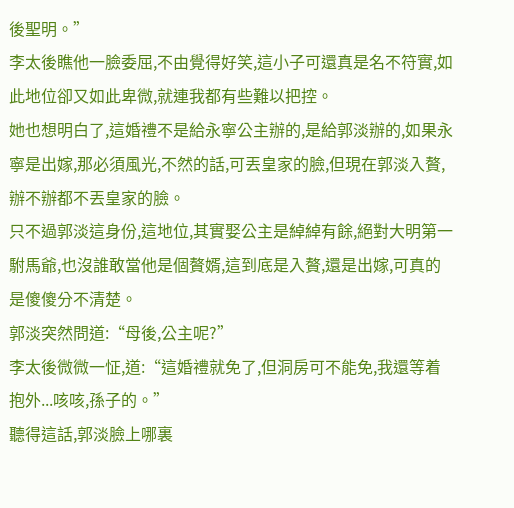後聖明。”
李太後瞧他一臉委屈,不由覺得好笑,這小子可還真是名不符實,如此地位卻又如此卑微,就連我都有些難以把控。
她也想明白了,這婚禮不是給永寧公主辦的,是給郭淡辦的,如果永寧是出嫁,那必須風光,不然的話,可丟皇家的臉,但現在郭淡入贅,辦不辦都不丟皇家的臉。
只不過郭淡這身份,這地位,其實娶公主是綽綽有餘,絕對大明第一駙馬爺,也沒誰敢當他是個贅婿,這到底是入贅,還是出嫁,可真的是傻傻分不清楚。
郭淡突然問道:“母後,公主呢?”
李太後微微一怔,道:“這婚禮就免了,但洞房可不能免,我還等着抱外...咳咳,孫子的。”
聽得這話,郭淡臉上哪裏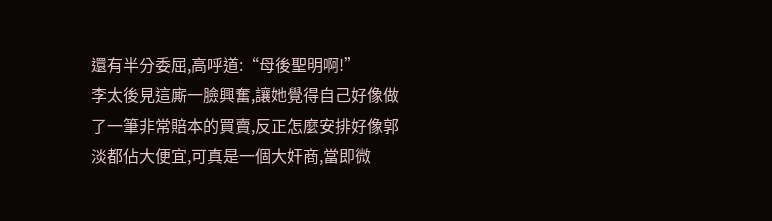還有半分委屈,高呼道:“母後聖明啊!”
李太後見這廝一臉興奮,讓她覺得自己好像做了一筆非常賠本的買賣,反正怎麼安排好像郭淡都佔大便宜,可真是一個大奸商,當即微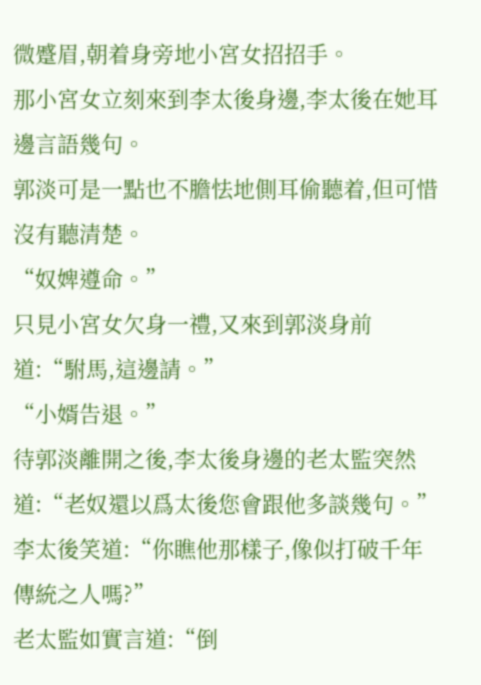微蹙眉,朝着身旁地小宮女招招手。
那小宮女立刻來到李太後身邊,李太後在她耳邊言語幾句。
郭淡可是一點也不膽怯地側耳偷聽着,但可惜沒有聽清楚。
“奴婢遵命。”
只見小宮女欠身一禮,又來到郭淡身前道:“駙馬,這邊請。”
“小婿告退。”
待郭淡離開之後,李太後身邊的老太監突然道:“老奴還以爲太後您會跟他多談幾句。”
李太後笑道:“你瞧他那樣子,像似打破千年傳統之人嗎?”
老太監如實言道:“倒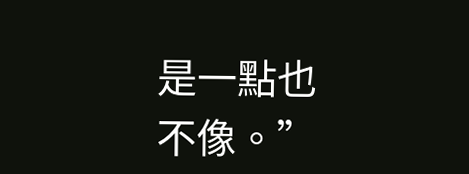是一點也不像。”